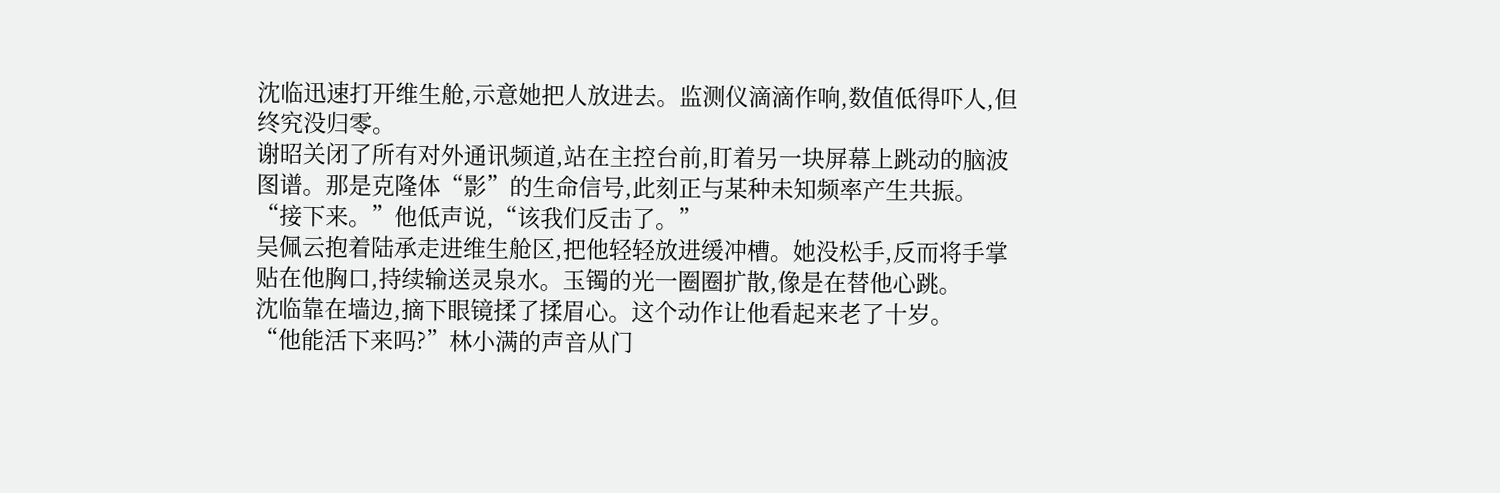沈临迅速打开维生舱,示意她把人放进去。监测仪滴滴作响,数值低得吓人,但终究没归零。
谢昭关闭了所有对外通讯频道,站在主控台前,盯着另一块屏幕上跳动的脑波图谱。那是克隆体“影”的生命信号,此刻正与某种未知频率产生共振。
“接下来。”他低声说,“该我们反击了。”
吴佩云抱着陆承走进维生舱区,把他轻轻放进缓冲槽。她没松手,反而将手掌贴在他胸口,持续输送灵泉水。玉镯的光一圈圈扩散,像是在替他心跳。
沈临靠在墙边,摘下眼镜揉了揉眉心。这个动作让他看起来老了十岁。
“他能活下来吗?”林小满的声音从门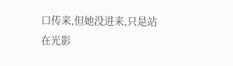口传来,但她没进来,只是站在光影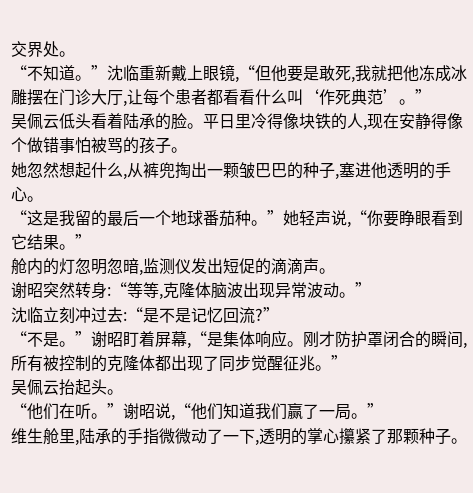交界处。
“不知道。”沈临重新戴上眼镜,“但他要是敢死,我就把他冻成冰雕摆在门诊大厅,让每个患者都看看什么叫‘作死典范’。”
吴佩云低头看着陆承的脸。平日里冷得像块铁的人,现在安静得像个做错事怕被骂的孩子。
她忽然想起什么,从裤兜掏出一颗皱巴巴的种子,塞进他透明的手心。
“这是我留的最后一个地球番茄种。”她轻声说,“你要睁眼看到它结果。”
舱内的灯忽明忽暗,监测仪发出短促的滴滴声。
谢昭突然转身:“等等,克隆体脑波出现异常波动。”
沈临立刻冲过去:“是不是记忆回流?”
“不是。”谢昭盯着屏幕,“是集体响应。刚才防护罩闭合的瞬间,所有被控制的克隆体都出现了同步觉醒征兆。”
吴佩云抬起头。
“他们在听。”谢昭说,“他们知道我们赢了一局。”
维生舱里,陆承的手指微微动了一下,透明的掌心攥紧了那颗种子。